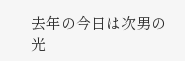去年の今日は次男の光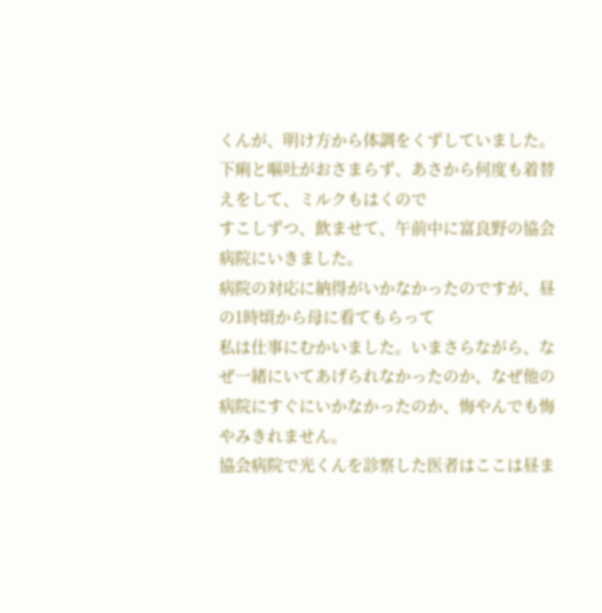くんが、明け方から体調をくずしていました。
下痢と嘔吐がおさまらず、あさから何度も着替えをして、ミルクもはくので
すこしずつ、飲ませて、午前中に富良野の協会病院にいきました。
病院の対応に納得がいかなかったのですが、昼の1時頃から母に看てもらって
私は仕事にむかいました。いまさらながら、なぜ一緒にいてあげられなかったのか、なぜ他の病院にすぐにいかなかったのか、悔やんでも悔やみきれません。
協会病院で光くんを診察した医者はここは昼ま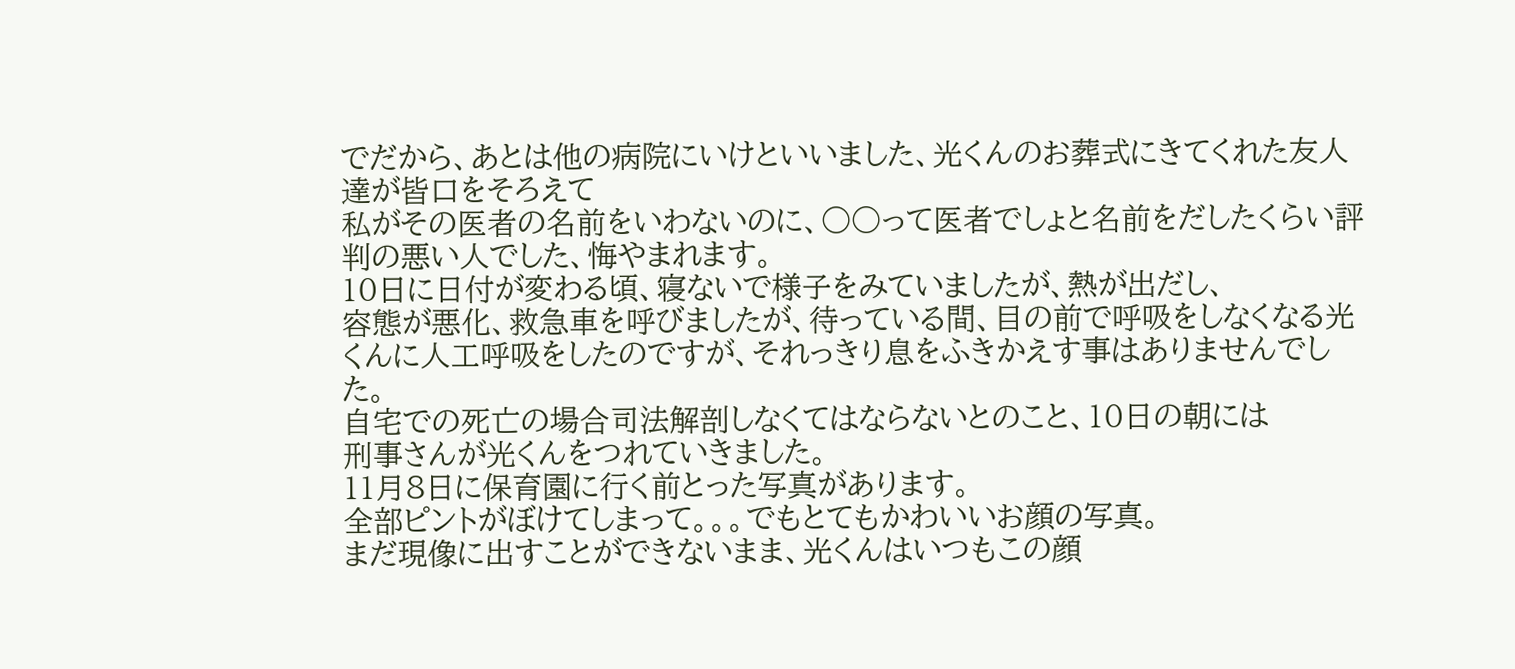でだから、あとは他の病院にいけといいました、光くんのお葬式にきてくれた友人達が皆口をそろえて
私がその医者の名前をいわないのに、○○って医者でしょと名前をだしたくらい評判の悪い人でした、悔やまれます。
10日に日付が変わる頃、寝ないで様子をみていましたが、熱が出だし、
容態が悪化、救急車を呼びましたが、待っている間、目の前で呼吸をしなくなる光くんに人工呼吸をしたのですが、それっきり息をふきかえす事はありませんでした。
自宅での死亡の場合司法解剖しなくてはならないとのこと、10日の朝には
刑事さんが光くんをつれていきました。
11月8日に保育園に行く前とった写真があります。
全部ピントがぼけてしまって。。。でもとてもかわいいお顔の写真。
まだ現像に出すことができないまま、光くんはいつもこの顔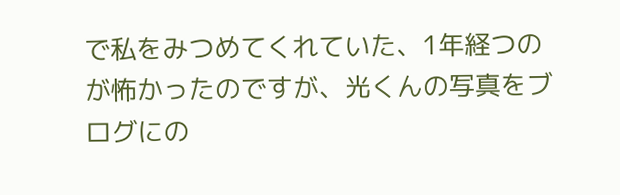で私をみつめてくれていた、1年経つのが怖かったのですが、光くんの写真をブログにの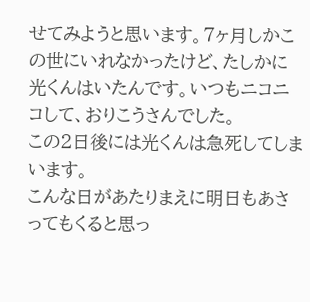せてみようと思います。7ヶ月しかこの世にいれなかったけど、たしかに光くんはいたんです。いつもニコニコして、おりこうさんでした。
この2日後には光くんは急死してしまいます。
こんな日があたりまえに明日もあさってもくると思っ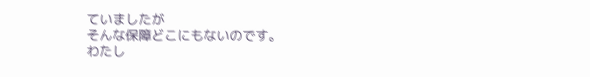ていましたが
そんな保障どこにもないのです。
わたし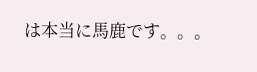は本当に馬鹿です。。。